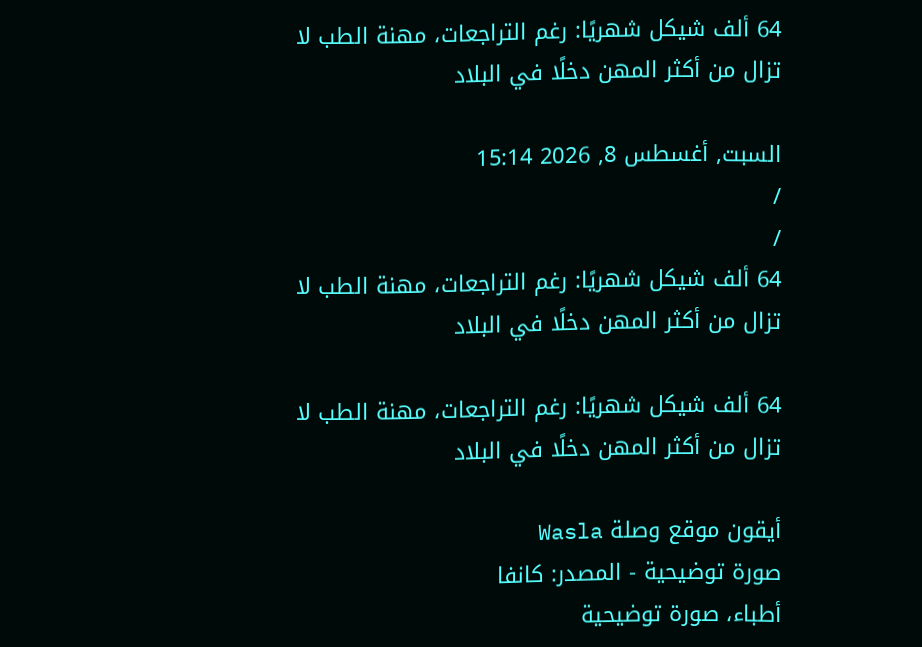64 ألف شيكل شهريًا: رغم التراجعات، مهنة الطب لا تزال من أكثر المهن دخلًا في البلاد

السبت, أغسطس 8, 2026 15:14
/
/
64 ألف شيكل شهريًا: رغم التراجعات، مهنة الطب لا تزال من أكثر المهن دخلًا في البلاد

64 ألف شيكل شهريًا: رغم التراجعات، مهنة الطب لا تزال من أكثر المهن دخلًا في البلاد

أيقون موقع وصلة Wasla
صورة توضيحية - المصدر: كانفا
أطباء، صورة توضيحية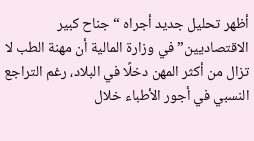أظهر تحليل جديد أجراه “جناح كبير الاقتصاديين” في وزارة المالية أن مهنة الطب لا تزال من أكثر المهن دخلًا في البلاد، رغم التراجع النسبي في أجور الأطباء خلال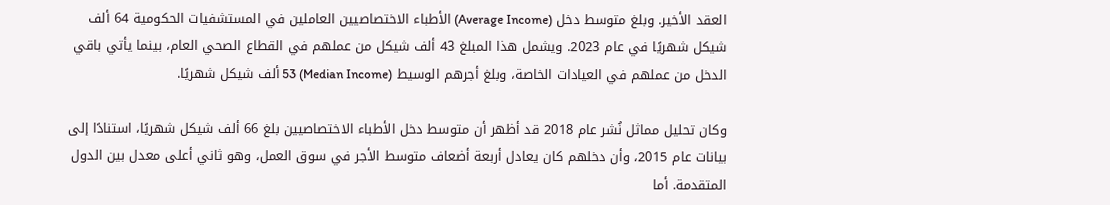العقد الأخير. وبلغ متوسط دخل (Average Income) الأطباء الاختصاصيين العاملين في المستشفيات الحكومية 64 ألف شيكل شهريًا في عام 2023. ويشمل هذا المبلغ 43 ألف شيكل من عملهم في القطاع الصحي العام، بينما يأتي باقي الدخل من عملهم في العيادات الخاصة، وبلغ أجرهم الوسيط (Median Income) 53 ألف شيكل شهريًا.

وكان تحليل مماثل نُشر عام 2018 قد أظهر أن متوسط دخل الأطباء الاختصاصيين بلغ 66 ألف شيكل شهريًا، استنادًا إلى بيانات عام 2015، وأن دخلهم كان يعادل أربعة أضعاف متوسط الأجر في سوق العمل، وهو ثاني أعلى معدل بين الدول المتقدمة. أما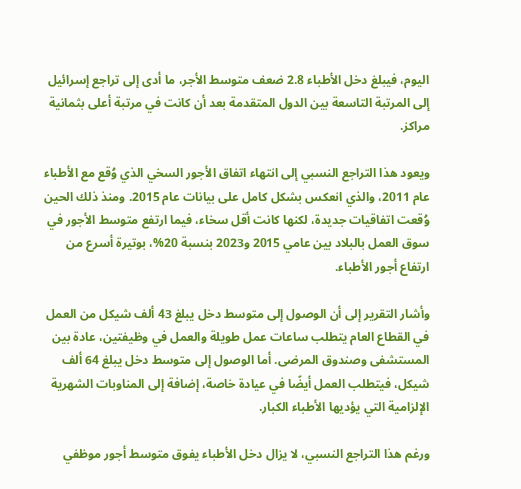اليوم، فيبلغ دخل الأطباء 2.8 ضعف متوسط الأجر، ما أدى إلى تراجع إسرائيل إلى المرتبة التاسعة بين الدول المتقدمة بعد أن كانت في مرتبة أعلى بثمانية مراكز.

ويعود هذا التراجع النسبي إلى انتهاء اتفاق الأجور السخي الذي وُقع مع الأطباء عام 2011، والذي انعكس بشكل كامل على بيانات عام 2015. ومنذ ذلك الحين وُقعت اتفاقيات جديدة، لكنها كانت أقل سخاء، فيما ارتفع متوسط الأجور في سوق العمل بالبلاد بين عامي 2015 و2023 بنسبة 20%، بوتيرة أسرع من ارتفاع أجور الأطباء.

وأشار التقرير إلى أن الوصول إلى متوسط دخل يبلغ 43 ألف شيكل من العمل في القطاع العام يتطلب ساعات عمل طويلة والعمل في وظيفتين، عادة بين المستشفى وصندوق المرضى. أما الوصول إلى متوسط دخل يبلغ 64 ألف شيكل، فيتطلب العمل أيضًا في عيادة خاصة، إضافة إلى المناوبات الشهرية الإلزامية التي يؤديها الأطباء الكبار.

ورغم هذا التراجع النسبي، لا يزال دخل الأطباء يفوق متوسط أجور موظفي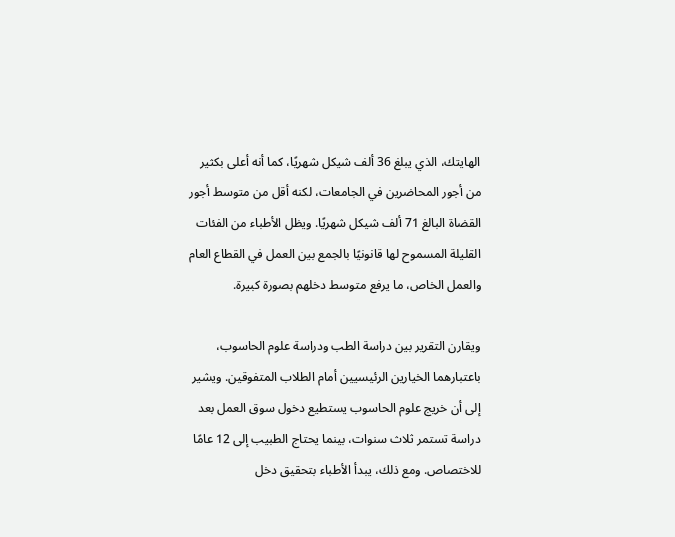الهايتك، الذي يبلغ 36 ألف شيكل شهريًا، كما أنه أعلى بكثير من أجور المحاضرين في الجامعات، لكنه أقل من متوسط أجور القضاة البالغ 71 ألف شيكل شهريًا. ويظل الأطباء من الفئات القليلة المسموح لها قانونيًا بالجمع بين العمل في القطاع العام والعمل الخاص، ما يرفع متوسط دخلهم بصورة كبيرة.

ويقارن التقرير بين دراسة الطب ودراسة علوم الحاسوب، باعتبارهما الخيارين الرئيسيين أمام الطلاب المتفوقين. ويشير إلى أن خريج علوم الحاسوب يستطيع دخول سوق العمل بعد دراسة تستمر ثلاث سنوات، بينما يحتاج الطبيب إلى 12 عامًا للاختصاص. ومع ذلك، يبدأ الأطباء بتحقيق دخل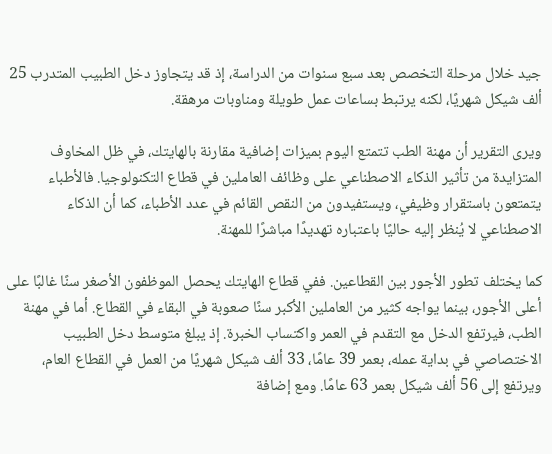جيد خلال مرحلة التخصص بعد سبع سنوات من الدراسة، إذ قد يتجاوز دخل الطبيب المتدرب 25 ألف شيكل شهريًا، لكنه يرتبط بساعات عمل طويلة ومناوبات مرهقة.

ويرى التقرير أن مهنة الطب تتمتع اليوم بميزات إضافية مقارنة بالهايتك، في ظل المخاوف المتزايدة من تأثير الذكاء الاصطناعي على وظائف العاملين في قطاع التكنولوجيا. فالأطباء يتمتعون باستقرار وظيفي، ويستفيدون من النقص القائم في عدد الأطباء، كما أن الذكاء الاصطناعي لا يُنظر إليه حاليًا باعتباره تهديدًا مباشرًا للمهنة.

كما يختلف تطور الأجور بين القطاعين. ففي قطاع الهايتك يحصل الموظفون الأصغر سنًا غالبًا على أعلى الأجور، بينما يواجه كثير من العاملين الأكبر سنًا صعوبة في البقاء في القطاع. أما في مهنة الطب، فيرتفع الدخل مع التقدم في العمر واكتساب الخبرة. إذ يبلغ متوسط دخل الطبيب الاختصاصي في بداية عمله، بعمر 39 عامًا، 33 ألف شيكل شهريًا من العمل في القطاع العام، ويرتفع إلى 56 ألف شيكل بعمر 63 عامًا. ومع إضافة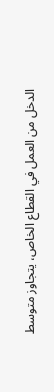الدخل من العمل في القطاع الخاص، يتجاوز متوسط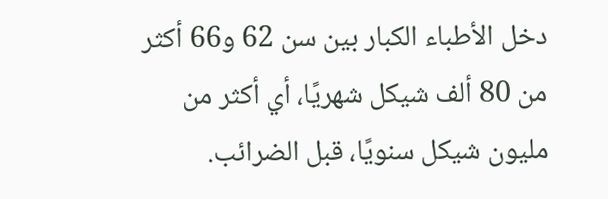دخل الأطباء الكبار بين سن 62 و66 أكثر من 80 ألف شيكل شهريًا، أي أكثر من مليون شيكل سنويًا، قبل الضرائب.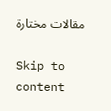مقالات مختارة

Skip to content